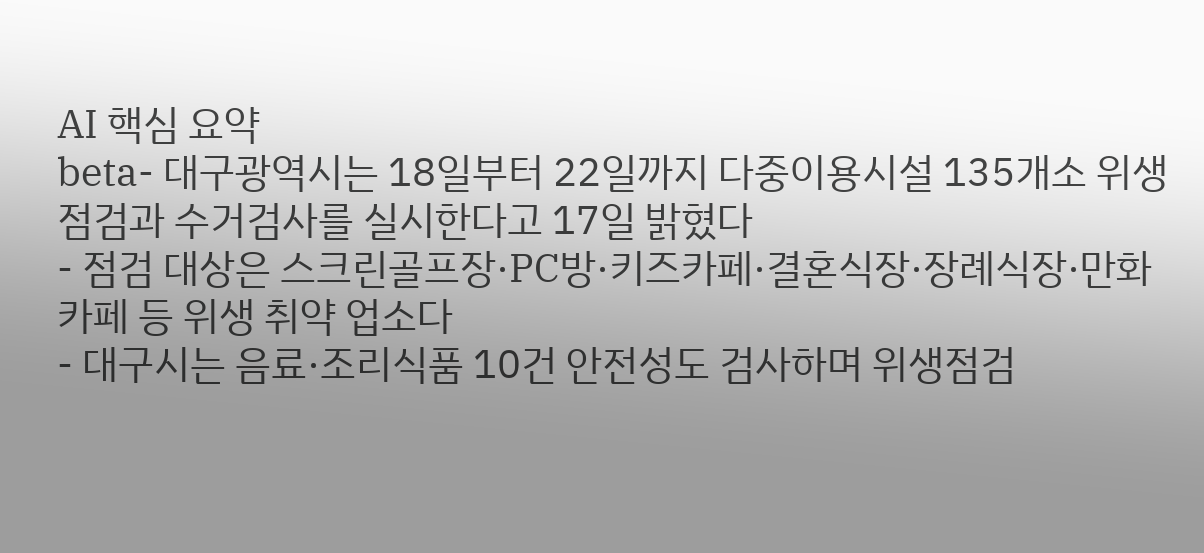AI 핵심 요약
beta- 대구광역시는 18일부터 22일까지 다중이용시설 135개소 위생점검과 수거검사를 실시한다고 17일 밝혔다
- 점검 대상은 스크린골프장·PC방·키즈카페·결혼식장·장례식장·만화카페 등 위생 취약 업소다
- 대구시는 음료·조리식품 10건 안전성도 검사하며 위생점검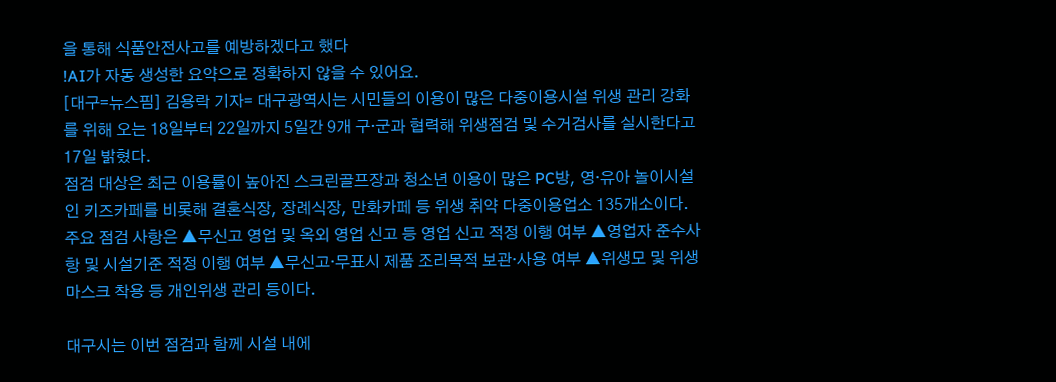을 통해 식품안전사고를 예방하겠다고 했다
!AI가 자동 생성한 요약으로 정확하지 않을 수 있어요.
[대구=뉴스핌] 김용락 기자= 대구광역시는 시민들의 이용이 많은 다중이용시설 위생 관리 강화를 위해 오는 18일부터 22일까지 5일간 9개 구·군과 협력해 위생점검 및 수거검사를 실시한다고 17일 밝혔다.
점검 대상은 최근 이용률이 높아진 스크린골프장과 청소년 이용이 많은 PC방, 영·유아 놀이시설인 키즈카페를 비롯해 결혼식장, 장례식장, 만화카페 등 위생 취약 다중이용업소 135개소이다.
주요 점검 사항은 ▲무신고 영업 및 옥외 영업 신고 등 영업 신고 적정 이행 여부 ▲영업자 준수사항 및 시설기준 적정 이행 여부 ▲무신고·무표시 제품 조리목적 보관·사용 여부 ▲위생모 및 위생마스크 착용 등 개인위생 관리 등이다.

대구시는 이번 점검과 함께 시설 내에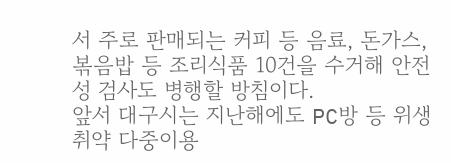서 주로 판매되는 커피 등 음료, 돈가스, 볶음밥 등 조리식품 10건을 수거해 안전성 검사도 병행할 방침이다.
앞서 대구시는 지난해에도 PC방 등 위생취약 다중이용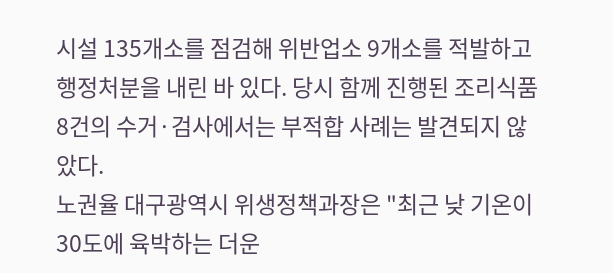시설 135개소를 점검해 위반업소 9개소를 적발하고 행정처분을 내린 바 있다. 당시 함께 진행된 조리식품 8건의 수거·검사에서는 부적합 사례는 발견되지 않았다.
노권율 대구광역시 위생정책과장은 "최근 낮 기온이 30도에 육박하는 더운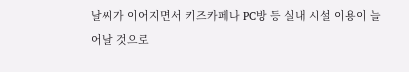날씨가 이어지면서 키즈카페나 PC방 등 실내 시설 이용이 늘어날 것으로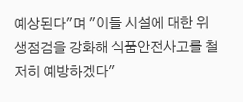예상된다"며 "이들 시설에 대한 위생점검을 강화해 식품안전사고를 철저히 예방하겠다"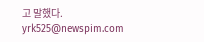고 말했다.
yrk525@newspim.com